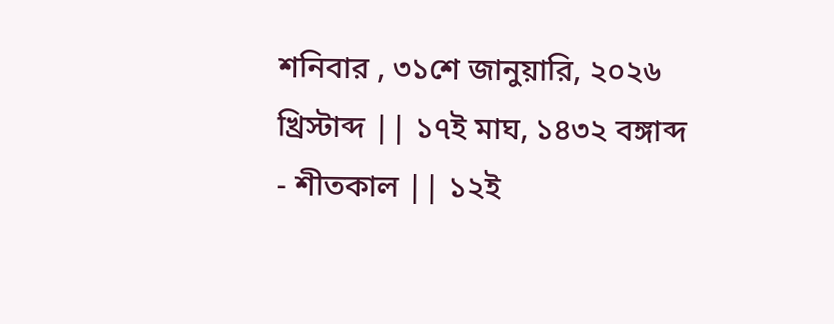শনিবার , ৩১শে জানুয়ারি, ২০২৬ খ্রিস্টাব্দ || ১৭ই মাঘ, ১৪৩২ বঙ্গাব্দ - শীতকাল || ১২ই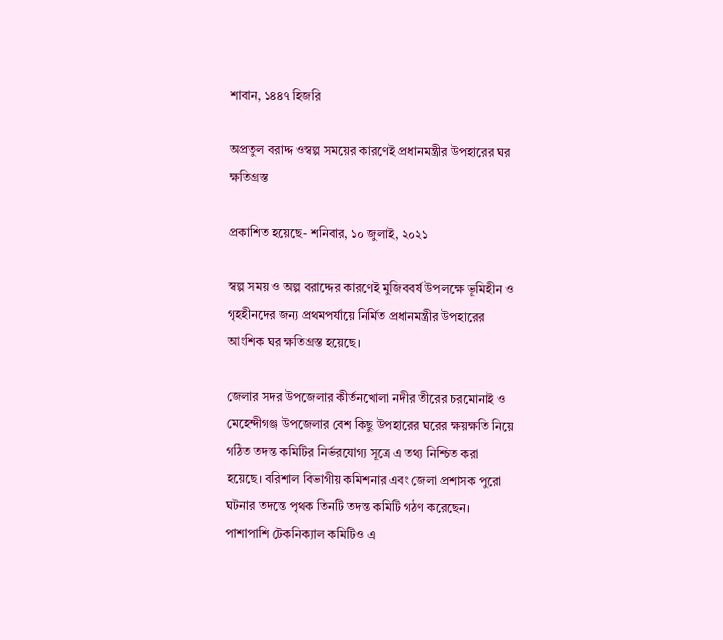শাবান, ১৪৪৭ হিজরি

অপ্রতুল বরাদ্দ ওস্বল্প সময়ের কারণেই প্রধানমন্ত্রীর উপহারের ঘর ক্ষতিগ্রস্ত

প্রকাশিত হয়েছে- শনিবার, ১০ জুলাই, ২০২১

স্বল্প সময় ও অল্প বরাদ্দের কারণেই মুজিববর্ষ উপলক্ষে ভূমিহীন ও গৃহহীনদের জন্য প্রথমপর্যায়ে নির্মিত প্রধানমন্ত্রীর উপহারের আংশিক ঘর ক্ষতিগ্রস্ত হয়েছে।

জেলার সদর উপজেলার কীর্তনখোলা নদীর তীরের চরমোনাই ও মেহেন্দীগঞ্জ উপজেলার বেশ কিছু উপহারের ঘরের ক্ষয়ক্ষতি নিয়ে গঠিত তদন্ত কমিটির নির্ভরযোগ্য সূত্রে এ তথ্য নিশ্চিত করা হয়েছে। বরিশাল বিভাগীয় কমিশনার এবং জেলা প্রশাসক পুরো ঘটনার তদন্তে পৃথক তিনটি তদন্ত কমিটি গঠণ করেছেন। পাশাপাশি টেকনিক্যাল কমিটিও এ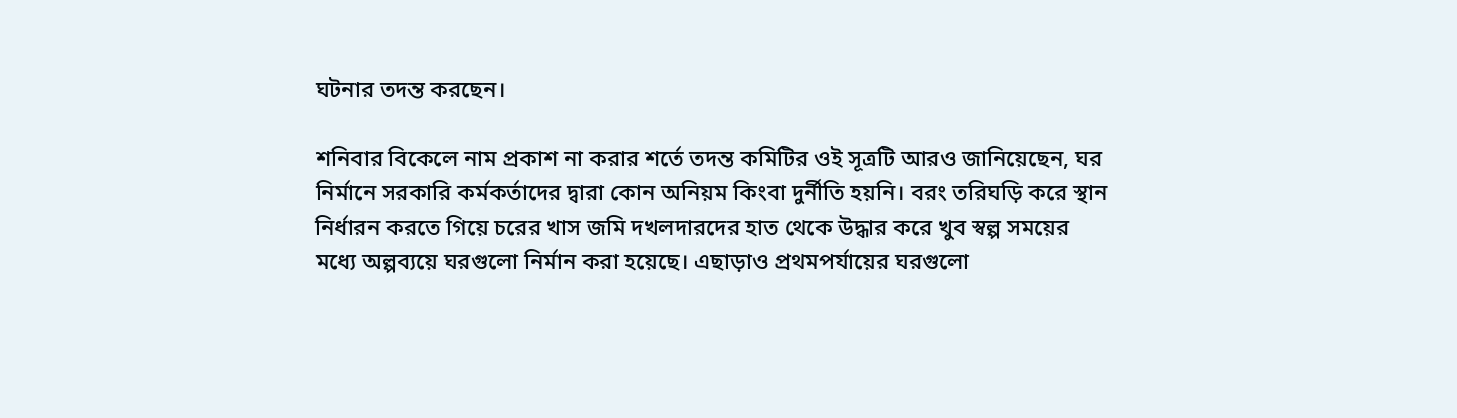ঘটনার তদন্ত করছেন।

শনিবার বিকেলে নাম প্রকাশ না করার শর্তে তদন্ত কমিটির ওই সূত্রটি আরও জানিয়েছেন, ঘর নির্মানে সরকারি কর্মকর্তাদের দ্বারা কোন অনিয়ম কিংবা দুর্নীতি হয়নি। বরং তরিঘড়ি করে স্থান নির্ধারন করতে গিয়ে চরের খাস জমি দখলদারদের হাত থেকে উদ্ধার করে খুব স্বল্প সময়ের মধ্যে অল্পব্যয়ে ঘরগুলো নির্মান করা হয়েছে। এছাড়াও প্রথমপর্যায়ের ঘরগুলো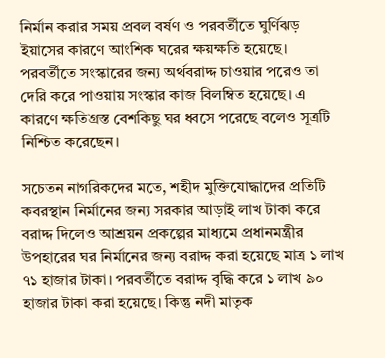নির্মান করার সময় প্রবল বর্ষণ ও পরবর্তীতে ঘুর্ণিঝড় ইয়াসের কারণে আংশিক ঘরের ক্ষয়ক্ষতি হয়েছে। পরবর্তীতে সংস্কারের জন্য অর্থবরাদ্দ চাওয়ার পরেও তা দেরি করে পাওয়ায় সংস্কার কাজ বিলম্বিত হয়েছে। এ কারণে ক্ষতিগ্রস্ত বেশকিছু ঘর ধ্বসে পরেছে বলেও সূত্রটি নিশ্চিত করেছেন।

সচেতন নাগরিকদের মতে, শহীদ মুক্তিযোদ্ধাদের প্রতিটি কবরস্থান নির্মানের জন্য সরকার আড়াই লাখ টাকা করে বরাদ্দ দিলেও আশ্রয়ন প্রকল্পের মাধ্যমে প্রধানমন্ত্রীর উপহারের ঘর নির্মানের জন্য বরাদ্দ করা হয়েছে মাত্র ১ লাখ ৭১ হাজার টাকা। পরবর্তীতে বরাদ্দ বৃদ্ধি করে ১ লাখ ৯০ হাজার টাকা করা হয়েছে। কিন্তু নদী মাতৃক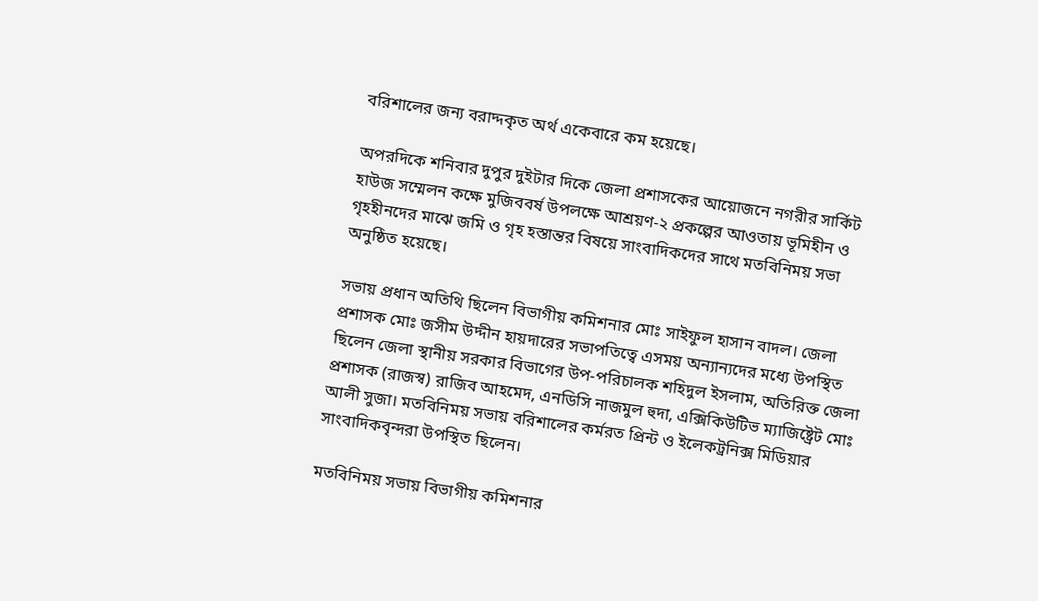বরিশালের জন্য বরাদ্দকৃত অর্থ একেবারে কম হয়েছে।

অপরদিকে শনিবার দুপুর দুইটার দিকে জেলা প্রশাসকের আয়োজনে নগরীর সার্কিট হাউজ সম্মেলন কক্ষে মুজিববর্ষ উপলক্ষে আশ্রয়ণ-২ প্রকল্পের আওতায় ভূমিহীন ও গৃহহীনদের মাঝে জমি ও গৃহ হস্তান্তর বিষয়ে সাংবাদিকদের সাথে মতবিনিময় সভা অনুষ্ঠিত হয়েছে।

সভায় প্রধান অতিথি ছিলেন বিভাগীয় কমিশনার মোঃ সাইফুল হাসান বাদল। জেলা প্রশাসক মোঃ জসীম উদ্দীন হায়দারের সভাপতিত্বে এসময় অন্যান্যদের মধ্যে উপস্থিত ছিলেন জেলা স্থানীয় সরকার বিভাগের উপ-পরিচালক শহিদুল ইসলাম, অতিরিক্ত জেলা প্রশাসক (রাজস্ব) রাজিব আহমেদ, এনডিসি নাজমুল হুদা, এক্সিকিউটিভ ম্যাজিষ্ট্রেট মোঃ আলী সুজা। মতবিনিময় সভায় বরিশালের কর্মরত প্রিন্ট ও ইলেকট্রনিক্স মিডিয়ার সাংবাদিকবৃন্দরা উপস্থিত ছিলেন।

মতবিনিময় সভায় বিভাগীয় কমিশনার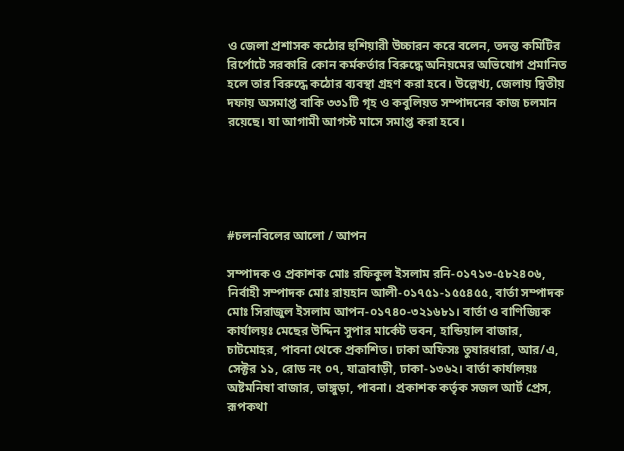ও জেলা প্রশাসক কঠোর হুশিয়ারী উচ্চারন করে বলেন, তদন্ত কমিটির রির্পোটে সরকারি কোন কর্মকর্তার বিরুদ্ধে অনিয়মের অভিযোগ প্রমানিত হলে তার বিরুদ্ধে কঠোর ব্যবস্থা গ্রহণ করা হবে। উল্লেখ্য, জেলায় দ্বিতীয় দফায় অসমাপ্ত বাকি ৩৩১টি গৃহ ও কবুলিয়ত সম্পাদনের কাজ চলমান রয়েছে। যা আগামী আগস্ট মাসে সমাপ্ত করা হবে।





#চলনবিলের আলো / আপন

সম্পাদক ও প্রকাশক মোঃ রফিকুল ইসলাম রনি-০১৭১৩-৫৮২৪০৬, নির্বাহী সম্পাদক মোঃ রায়হান আলী-০১৭৫১-১৫৫৪৫৫, বার্তা সম্পাদক মোঃ সিরাজুল ইসলাম আপন-০১৭৪০-৩২১৬৮১। বার্তা ও বাণিজ্যিক কার্যালয়ঃ মেছের উদ্দিন সুপার মার্কেট ভবন, হান্ডিয়াল বাজার, চাটমোহর, পাবনা থেকে প্রকাশিত। ঢাকা অফিসঃ তুষারধারা, আর/এ, সেক্টর ১১, রোড নং ০৭, যাত্রাবাড়ী, ঢাকা-১৩৬২। বার্তা কার্যালয়ঃ অষ্টমনিষা বাজার, ভাঙ্গুড়া, পাবনা। প্রকাশক কর্তৃক সজল আর্ট প্রেস, রূপকথা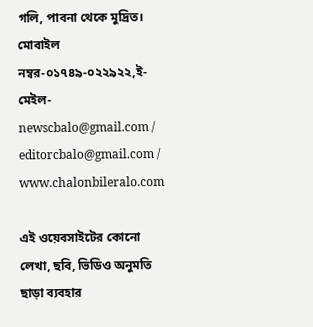গলি, পাবনা থেকে মুদ্রিত। মোবাইল নম্বর-০১৭৪৯-০২২৯২২,ই-মেইল- newscbalo@gmail.com / editorcbalo@gmail.com / www.chalonbileralo.com

এই ওয়েবসাইটের কোনো লেখা, ছবি, ভিডিও অনুমতি ছাড়া ব্যবহার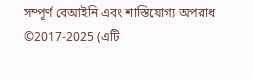সম্পূর্ণ বেআইনি এবং শাস্তিযোগ্য অপরাধ ©2017-2025 (এটি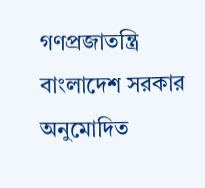গণপ্রজাতন্ত্রি বাংলাদেশ সরকার অনুমোদিত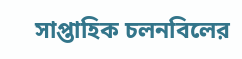সাপ্তাহিক চলনবিলের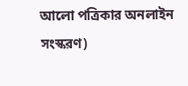আলো পত্রিকার অনলাইন সংস্করণ)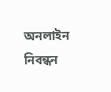অনলাইন নিবন্ধন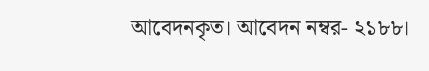আবেদনকৃত। আবেদন নম্বর- ২১৮৮।